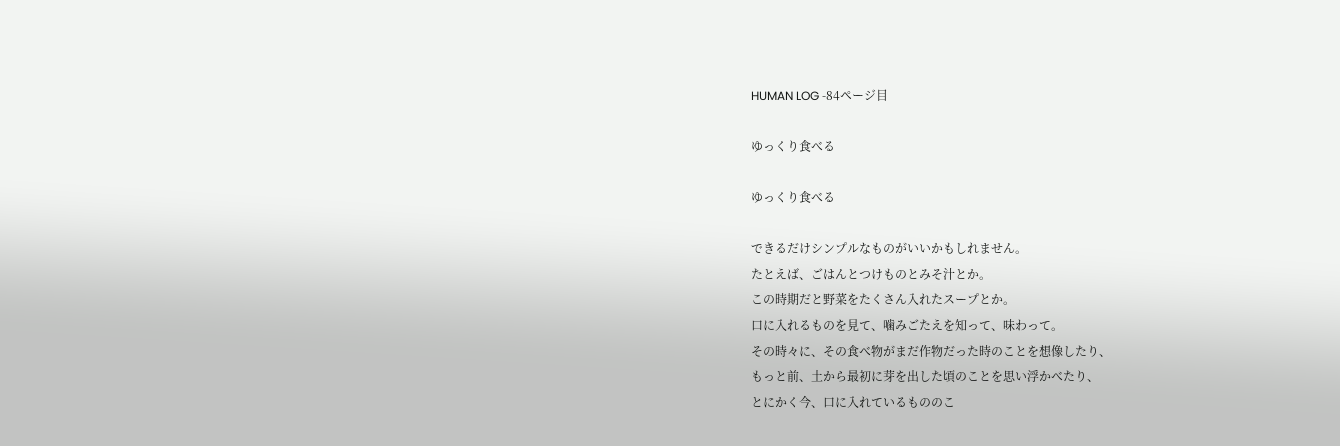HUMAN LOG -84ページ目

ゆっくり食べる

ゆっくり食べる

できるだけシンプルなものがいいかもしれません。
たとえば、ごはんとつけものとみそ汁とか。
この時期だと野菜をたくさん入れたスープとか。
口に入れるものを見て、噛みごたえを知って、味わって。
その時々に、その食べ物がまだ作物だった時のことを想像したり、
もっと前、土から最初に芽を出した頃のことを思い浮かべたり、
とにかく今、口に入れているもののこ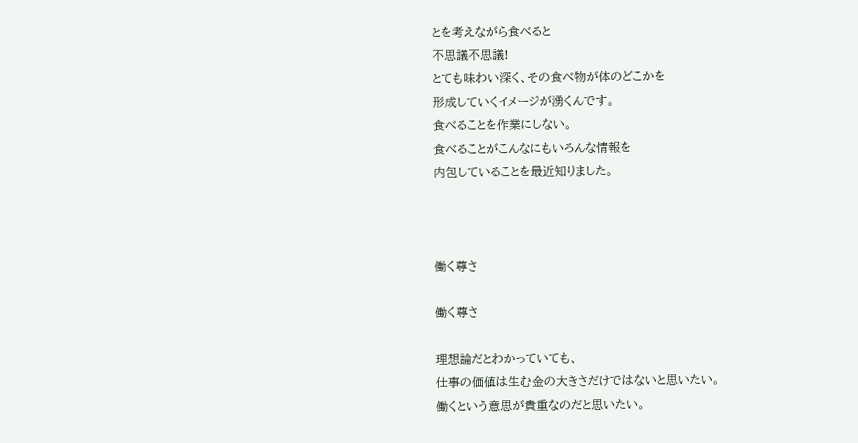とを考えながら食べると
不思議不思議!
とても味わい深く、その食べ物が体のどこかを
形成していくイメージが湧くんです。
食べることを作業にしない。
食べることがこんなにもいろんな情報を
内包していることを最近知りました。



働く尊さ

働く尊さ

理想論だとわかっていても、
仕事の価値は生む金の大きさだけではないと思いたい。
働くという意思が貴重なのだと思いたい。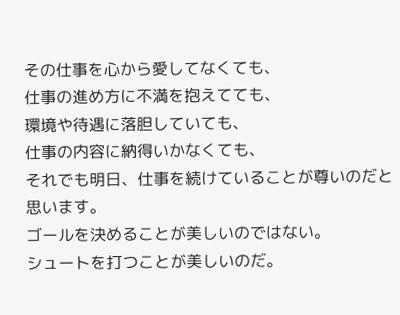その仕事を心から愛してなくても、
仕事の進め方に不満を抱えてても、
環境や待遇に落胆していても、
仕事の内容に納得いかなくても、
それでも明日、仕事を続けていることが尊いのだと思います。
ゴールを決めることが美しいのではない。
シュートを打つことが美しいのだ。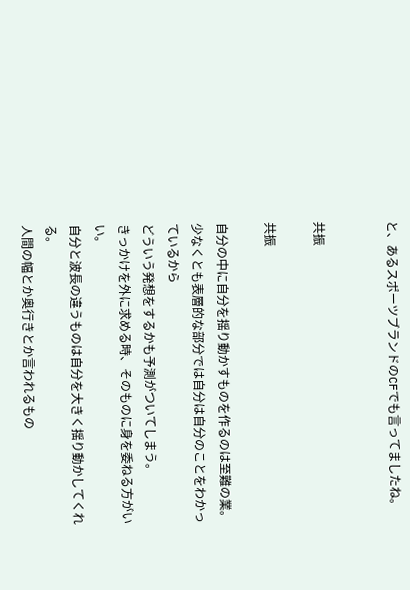と、あるスポーツブランドのCFでも言ってましたね。


共振

共振

自分の中に自分を揺り動かすものを作るのは至難の業。
少なくとも表層的な部分では自分は自分のことをわかっているから
どういう発想をするかも予測がついてしまう。
きっかけを外に求める時、そのものに身を委ねる方がいい。
自分と波長の違うものは自分を大きく揺り動かしてくれる。
人間の幅とか奥行きとか言われるもの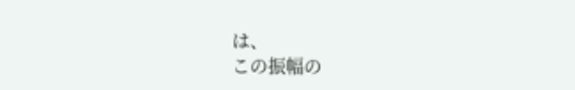は、
この振幅の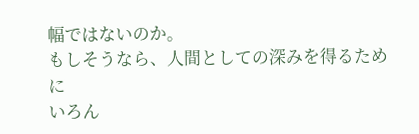幅ではないのか。
もしそうなら、人間としての深みを得るために
いろん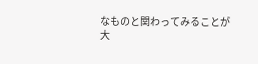なものと関わってみることが
大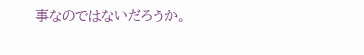事なのではないだろうか。